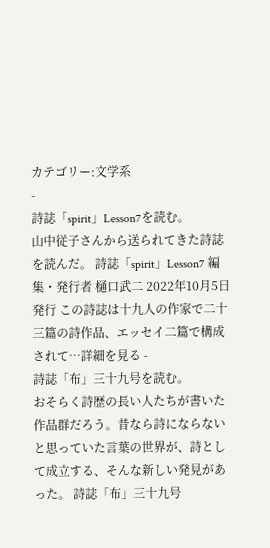カテゴリー:文学系
-
詩誌「spirit」Lesson7を読む。
山中従子さんから送られてきた詩誌を読んだ。 詩誌「spirit」Lesson7 編集・発行者 樋口武二 2022年10月5日発行 この詩誌は十九人の作家で二十三篇の詩作品、エッセイ二篇で構成されて…詳細を見る -
詩誌「布」三十九号を読む。
おそらく詩歴の長い人たちが書いた作品群だろう。昔なら詩にならないと思っていた言葉の世界が、詩として成立する、そんな新しい発見があった。 詩誌「布」三十九号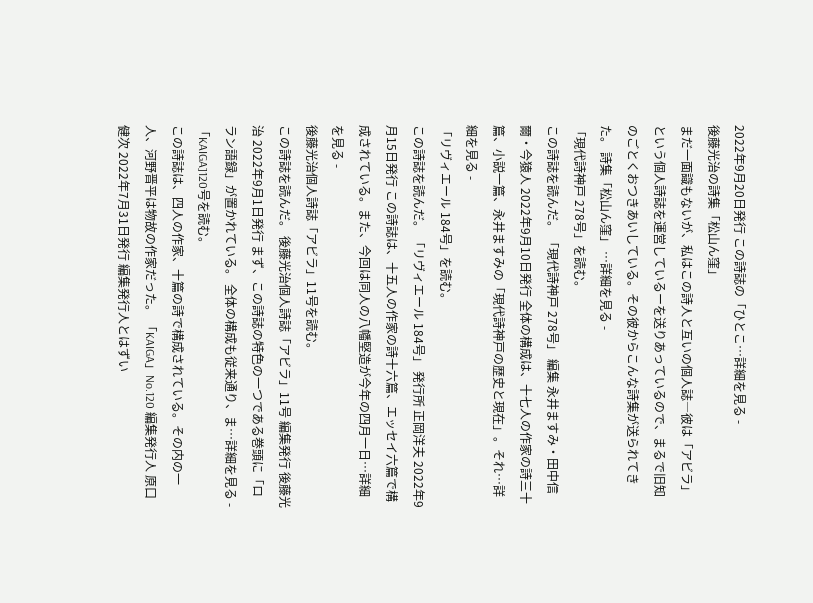2022年9月20日発行 この詩誌の「ひとこ…詳細を見る -
後藤光治の詩集「松山ん窪」
まだ一面識もないが、私はこの詩人と互いの個人誌―彼は「アビラ」という個人詩誌を運営しているーを送りあっているので、まるで旧知のごとくおつきあいしている。その彼からこんな詩集が送られてきた。 詩集「松山ん窪」 …詳細を見る -
「現代詩神戸 278号」を読む。
この詩誌を読んだ。 「現代詩神戸 278号」 編集 永井ますみ・田中信爾・今猿人 2022年9月10日発行 全体の構成は、十七人の作家の詩三十篇、小説一篇、永井ますみの「現代詩神戸の歴史と現在」。それ…詳細を見る -
「リヴィエール 184号」を読む。
この詩誌を読んだ。 「リヴィエール 184号」 発行所 正岡洋夫 2022年9月15日発行 この詩誌は、十五人の作家の詩十六篇、エッセイ六篇で構成されている。また、今回は同人の八幡堅造が今年の四月一日…詳細を見る -
後藤光治個人詩誌「アビラ」11号を読む。
この詩誌を読んだ。 後藤光治個人詩誌「アビラ」11号 編集発行 後藤光治 2022年9月1日発行 まず、この詩誌の特色の一つである巻頭に「ロラン語録」が置かれている。 全体の構成も従来通り、ま…詳細を見る -
「KAIGA]120号を読む。
この詩誌は、四人の作家、十篇の詩で構成されている。その内の一人、河野晋平は物故の作家だった。 「KAIGA」No.120 編集発行人 原口健次 2022年7月31日発行 編集発行人とはずい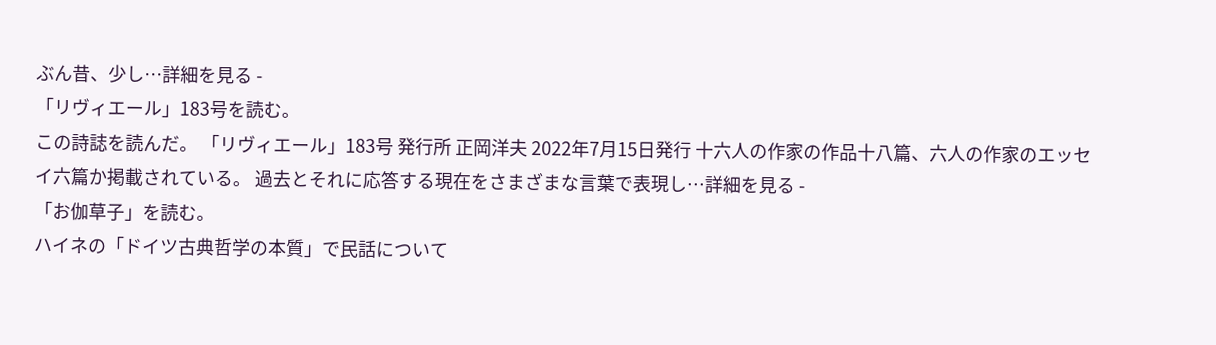ぶん昔、少し…詳細を見る -
「リヴィエール」183号を読む。
この詩誌を読んだ。 「リヴィエール」183号 発行所 正岡洋夫 2022年7月15日発行 十六人の作家の作品十八篇、六人の作家のエッセイ六篇か掲載されている。 過去とそれに応答する現在をさまざまな言葉で表現し…詳細を見る -
「お伽草子」を読む。
ハイネの「ドイツ古典哲学の本質」で民話について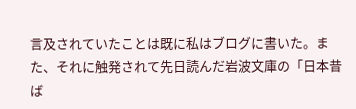言及されていたことは既に私はブログに書いた。また、それに触発されて先日読んだ岩波文庫の「日本昔ば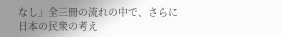なし」全三冊の流れの中で、さらに日本の民衆の考え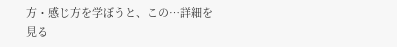方・感じ方を学ぼうと、この…詳細を見る